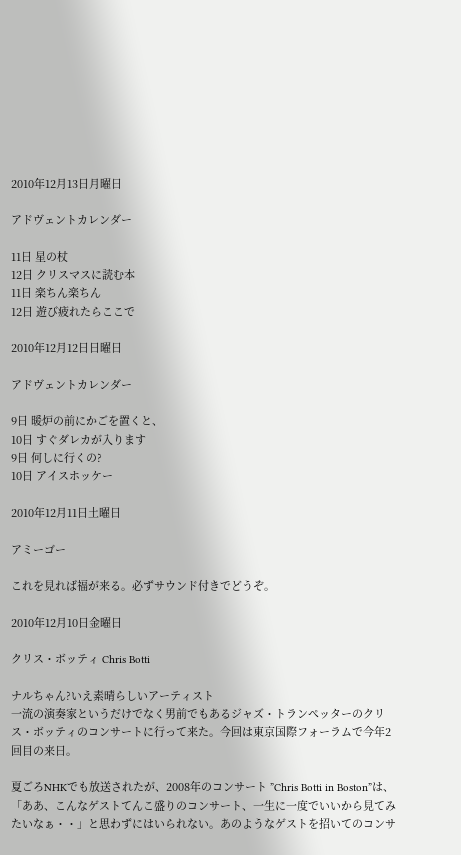2010年12月13日月曜日

アドヴェントカレンダー

11日 星の杖
12日 クリスマスに読む本
11日 楽ちん楽ちん
12日 遊び疲れたらここで

2010年12月12日日曜日

アドヴェントカレンダー

9日 暖炉の前にかごを置くと、
10日 すぐダレカが入ります
9日 何しに行くの?
10日 アイスホッケー

2010年12月11日土曜日

アミーゴー

これを見れば福が来る。必ずサウンド付きでどうぞ。

2010年12月10日金曜日

クリス・ボッティ Chris Botti

ナルちゃん?いえ素晴らしいアーティスト
一流の演奏家というだけでなく男前でもあるジャズ・トランぺッターのクリス・ボッティのコンサートに行って来た。今回は東京国際フォーラムで今年2回目の来日。

夏ごろNHKでも放送されたが、2008年のコンサート ”Chris Botti in Boston”は、「ああ、こんなゲストてんこ盛りのコンサート、一生に一度でいいから見てみたいなぁ・・」と思わずにはいられない。あのようなゲストを招いてのコンサ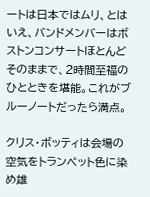ートは日本ではムリ、とはいえ、バンドメンバーはボストンコンサートほとんどそのままで、2時間至福のひとときを堪能。これがブルーノートだったら満点。

クリス・ボッティは会場の空気をトランペット色に染め雄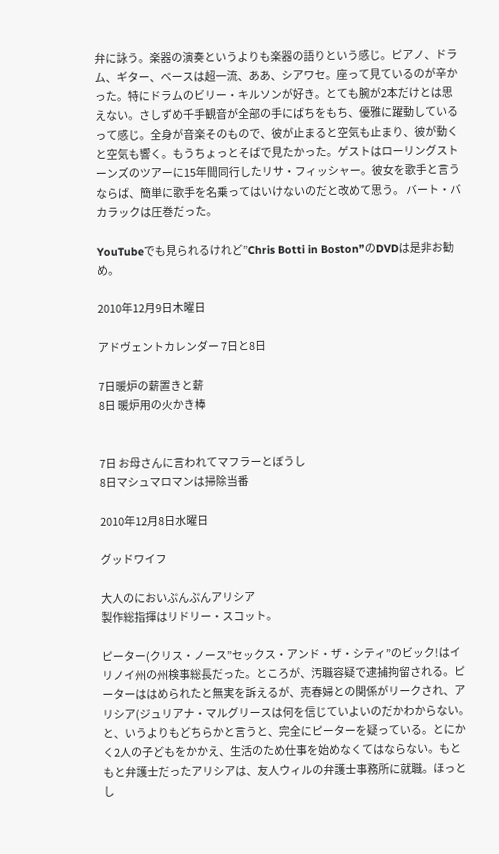弁に詠う。楽器の演奏というよりも楽器の語りという感じ。ピアノ、ドラム、ギター、ベースは超一流、ああ、シアワセ。座って見ているのが辛かった。特にドラムのビリー・キルソンが好き。とても腕が2本だけとは思えない。さしずめ千手観音が全部の手にばちをもち、優雅に躍動しているって感じ。全身が音楽そのもので、彼が止まると空気も止まり、彼が動くと空気も響く。もうちょっとそばで見たかった。ゲストはローリングストーンズのツアーに15年間同行したリサ・フィッシャー。彼女を歌手と言うならば、簡単に歌手を名乗ってはいけないのだと改めて思う。 バート・バカラックは圧巻だった。

YouTubeでも見られるけれど”Chris Botti in Boston”のDVDは是非お勧め。

2010年12月9日木曜日

アドヴェントカレンダー 7日と8日

7日暖炉の薪置きと薪
8日 暖炉用の火かき棒


7日 お母さんに言われてマフラーとぼうし
8日マシュマロマンは掃除当番

2010年12月8日水曜日

グッドワイフ

大人のにおいぷんぷんアリシア
製作総指揮はリドリー・スコット。

ピーター(クリス・ノース”セックス・アンド・ザ・シティ”のビック!はイリノイ州の州検事総長だった。ところが、汚職容疑で逮捕拘留される。ピーターははめられたと無実を訴えるが、売春婦との関係がリークされ、アリシア(ジュリアナ・マルグリースは何を信じていよいのだかわからない。と、いうよりもどちらかと言うと、完全にピーターを疑っている。とにかく2人の子どもをかかえ、生活のため仕事を始めなくてはならない。もともと弁護士だったアリシアは、友人ウィルの弁護士事務所に就職。ほっとし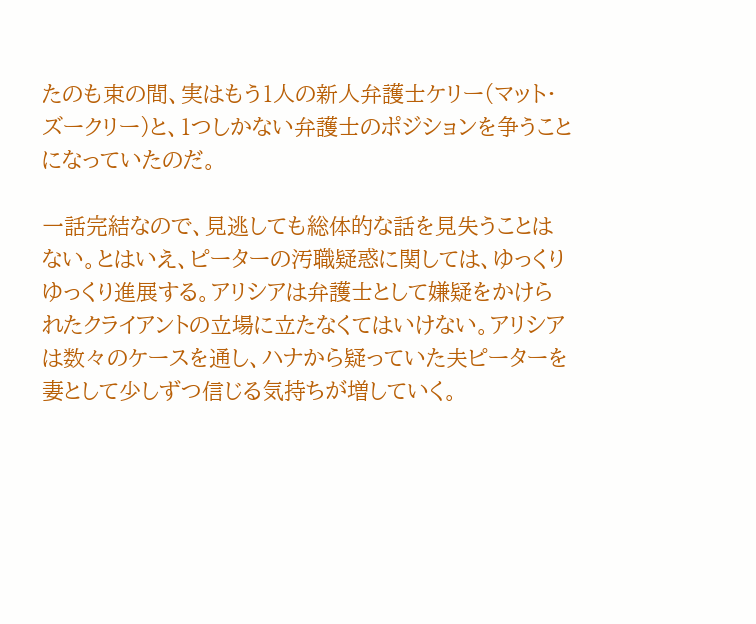たのも束の間、実はもう1人の新人弁護士ケリー(マット・ズークリー)と、1つしかない弁護士のポジションを争うことになっていたのだ。

一話完結なので、見逃しても総体的な話を見失うことはない。とはいえ、ピーターの汚職疑惑に関しては、ゆっくりゆっくり進展する。アリシアは弁護士として嫌疑をかけられたクライアントの立場に立たなくてはいけない。アリシアは数々のケースを通し、ハナから疑っていた夫ピーターを妻として少しずつ信じる気持ちが増していく。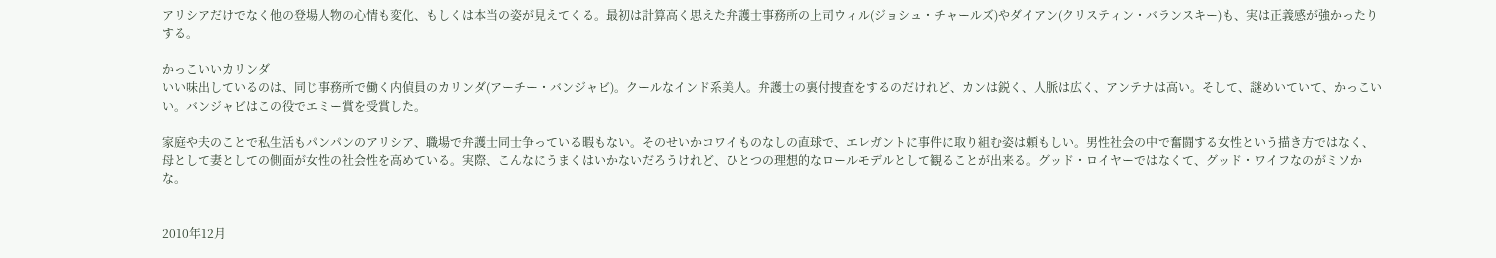アリシアだけでなく他の登場人物の心情も変化、もしくは本当の姿が見えてくる。最初は計算高く思えた弁護士事務所の上司ウィル(ジョシュ・チャールズ)やダイアン(クリスティン・バランスキー)も、実は正義感が強かったりする。

かっこいいカリンダ
いい味出しているのは、同じ事務所で働く内偵員のカリンダ(アーチー・バンジャビ)。クールなインド系美人。弁護士の裏付捜査をするのだけれど、カンは鋭く、人脈は広く、アンテナは高い。そして、謎めいていて、かっこいい。バンジャビはこの役でエミー賞を受賞した。

家庭や夫のことで私生活もパンパンのアリシア、職場で弁護士同士争っている暇もない。そのせいかコワイものなしの直球で、エレガントに事件に取り組む姿は頼もしい。男性社会の中で奮闘する女性という描き方ではなく、母として妻としての側面が女性の社会性を高めている。実際、こんなにうまくはいかないだろうけれど、ひとつの理想的なロールモデルとして観ることが出来る。グッド・ロイヤーではなくて、グッド・ワイフなのがミソかな。


2010年12月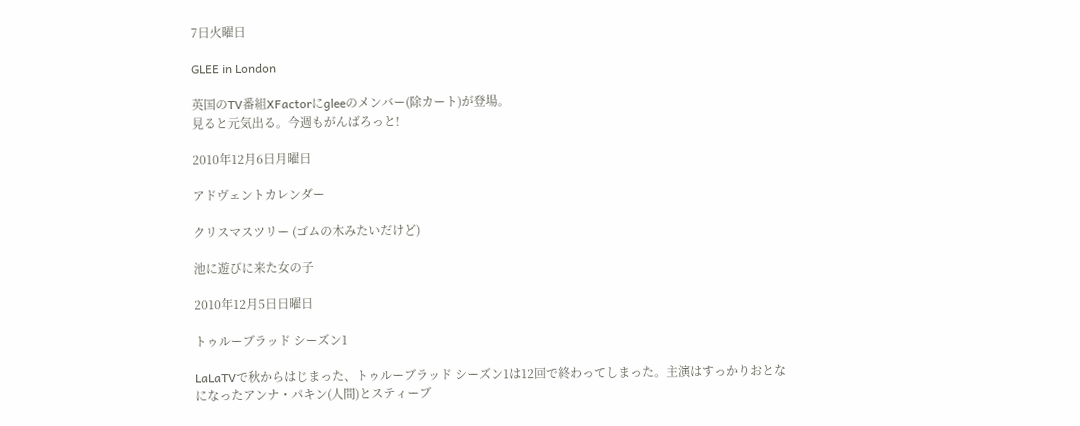7日火曜日

GLEE in London

英国のTV番組XFactorにgleeのメンバー(除カート)が登場。
見ると元気出る。今週もがんばろっと!

2010年12月6日月曜日

アドヴェントカレンダー

クリスマスツリー (ゴムの木みたいだけど)

池に遊びに来た女の子

2010年12月5日日曜日

トゥルーブラッド シーズン1

LaLaTVで秋からはじまった、トゥルーブラッド シーズン1は12回で終わってしまった。主演はすっかりおとなになったアンナ・パキン(人間)とスティーブ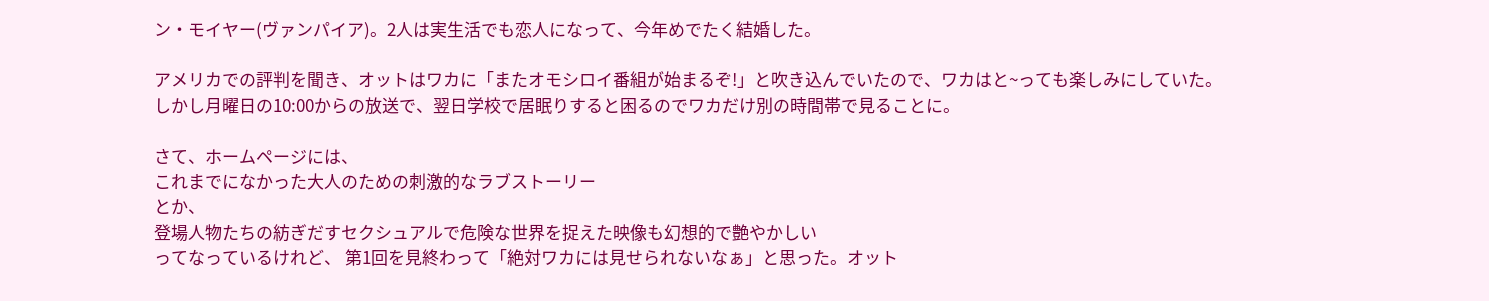ン・モイヤー(ヴァンパイア)。2人は実生活でも恋人になって、今年めでたく結婚した。

アメリカでの評判を聞き、オットはワカに「またオモシロイ番組が始まるぞ!」と吹き込んでいたので、ワカはと~っても楽しみにしていた。しかし月曜日の10:00からの放送で、翌日学校で居眠りすると困るのでワカだけ別の時間帯で見ることに。

さて、ホームページには、
これまでになかった大人のための刺激的なラブストーリー
とか、
登場人物たちの紡ぎだすセクシュアルで危険な世界を捉えた映像も幻想的で艶やかしい
ってなっているけれど、 第1回を見終わって「絶対ワカには見せられないなぁ」と思った。オット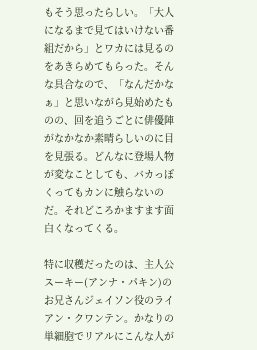もそう思ったらしい。「大人になるまで見てはいけない番組だから」とワカには見るのをあきらめてもらった。そんな具合なので、「なんだかなぁ」と思いながら見始めたものの、回を追うごとに俳優陣がなかなか素晴らしいのに目を見張る。どんなに登場人物が変なことしても、バカっぽくってもカンに触らないのだ。それどころかますます面白くなってくる。

特に収穫だったのは、主人公スーキー(アンナ・パキン)のお兄さんジェイソン役のライアン・クワンテン。かなりの単細胞でリアルにこんな人が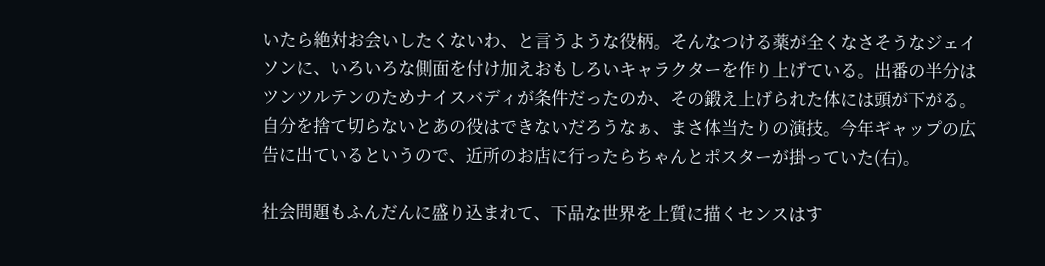いたら絶対お会いしたくないわ、と言うような役柄。そんなつける薬が全くなさそうなジェイソンに、いろいろな側面を付け加えおもしろいキャラクターを作り上げている。出番の半分はツンツルテンのためナイスバディが条件だったのか、その鍛え上げられた体には頭が下がる。自分を捨て切らないとあの役はできないだろうなぁ、まさ体当たりの演技。今年ギャップの広告に出ているというので、近所のお店に行ったらちゃんとポスターが掛っていた(右)。

社会問題もふんだんに盛り込まれて、下品な世界を上質に描くセンスはす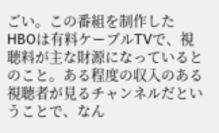ごい。この番組を制作したHBOは有料ケーブルTVで、視聴料が主な財源になっているとのこと。ある程度の収入のある視聴者が見るチャンネルだということで、なん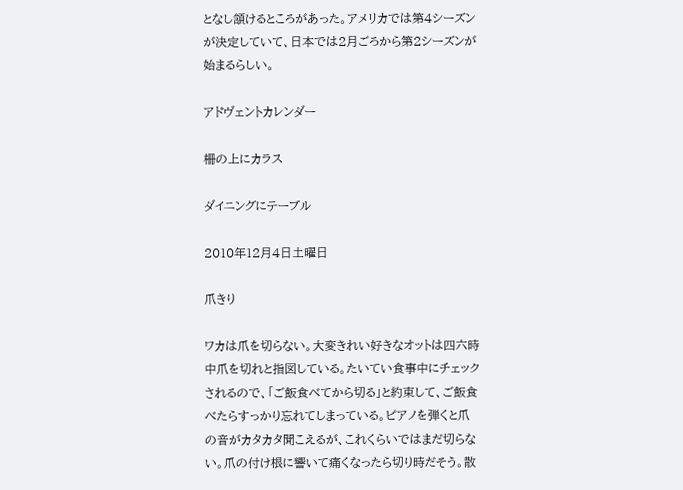となし頷けるところがあった。アメリカでは第4シーズンが決定していて、日本では2月ごろから第2シーズンが始まるらしい。

アドヴェントカレンダー

柵の上にカラス

ダイニングにテーブル

2010年12月4日土曜日

爪きり

ワカは爪を切らない。大変きれい好きなオットは四六時中爪を切れと指図している。たいてい食事中にチェックされるので、「ご飯食べてから切る」と約束して、ご飯食べたらすっかり忘れてしまっている。ピアノを弾くと爪の音がカタカタ聞こえるが、これくらいではまだ切らない。爪の付け根に響いて痛くなったら切り時だそう。散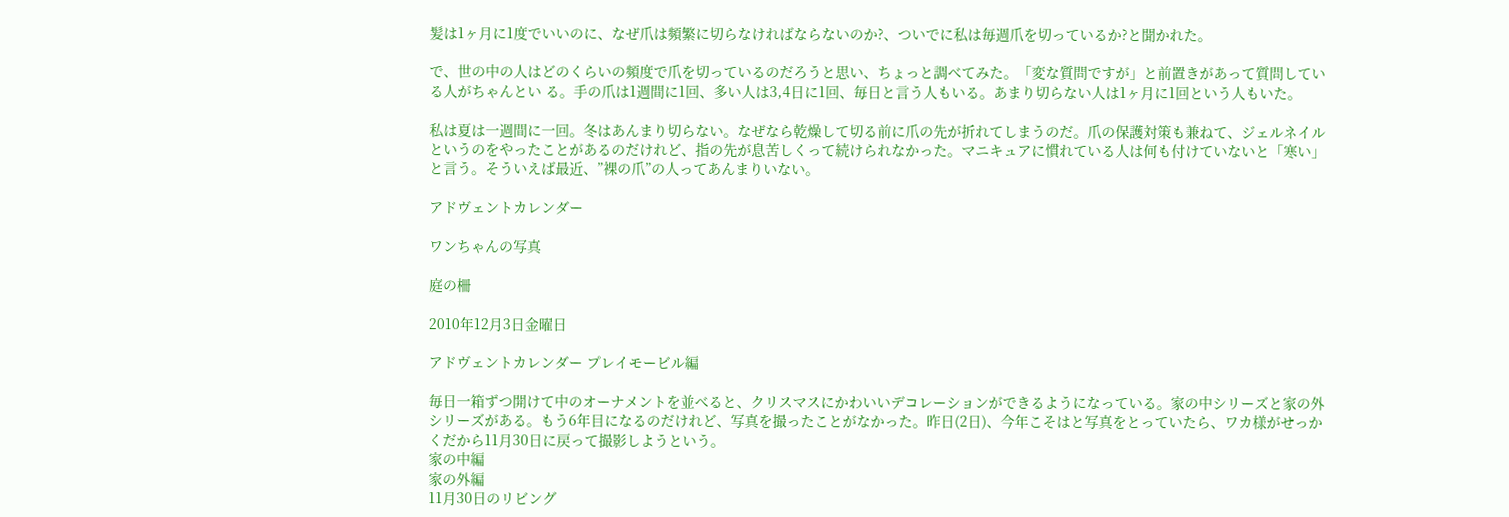髪は1ヶ月に1度でいいのに、なぜ爪は頻繁に切らなければならないのか?、ついでに私は毎週爪を切っているか?と聞かれた。

で、世の中の人はどのくらいの頻度で爪を切っているのだろうと思い、ちょっと調べてみた。「変な質問ですが」と前置きがあって質問している人がちゃんとい る。手の爪は1週間に1回、多い人は3,4日に1回、毎日と言う人もいる。あまり切らない人は1ヶ月に1回という人もいた。

私は夏は一週間に一回。冬はあんまり切らない。なぜなら乾燥して切る前に爪の先が折れてしまうのだ。爪の保護対策も兼ねて、ジェルネイルというのをやったことがあるのだけれど、指の先が息苦しくって続けられなかった。マニキュアに慣れている人は何も付けていないと「寒い」と言う。そういえば最近、”裸の爪”の人ってあんまりいない。

アドヴェントカレンダー

ワンちゃんの写真

庭の柵

2010年12月3日金曜日

アドヴェントカレンダー プレイモービル編

毎日一箱ずつ開けて中のオーナメントを並べると、クリスマスにかわいいデコレーションができるようになっている。家の中シリーズと家の外シリーズがある。もう6年目になるのだけれど、写真を撮ったことがなかった。昨日(2日)、今年こそはと写真をとっていたら、ワカ様がせっかくだから11月30日に戻って撮影しようという。
家の中編
家の外編
11月30日のリビング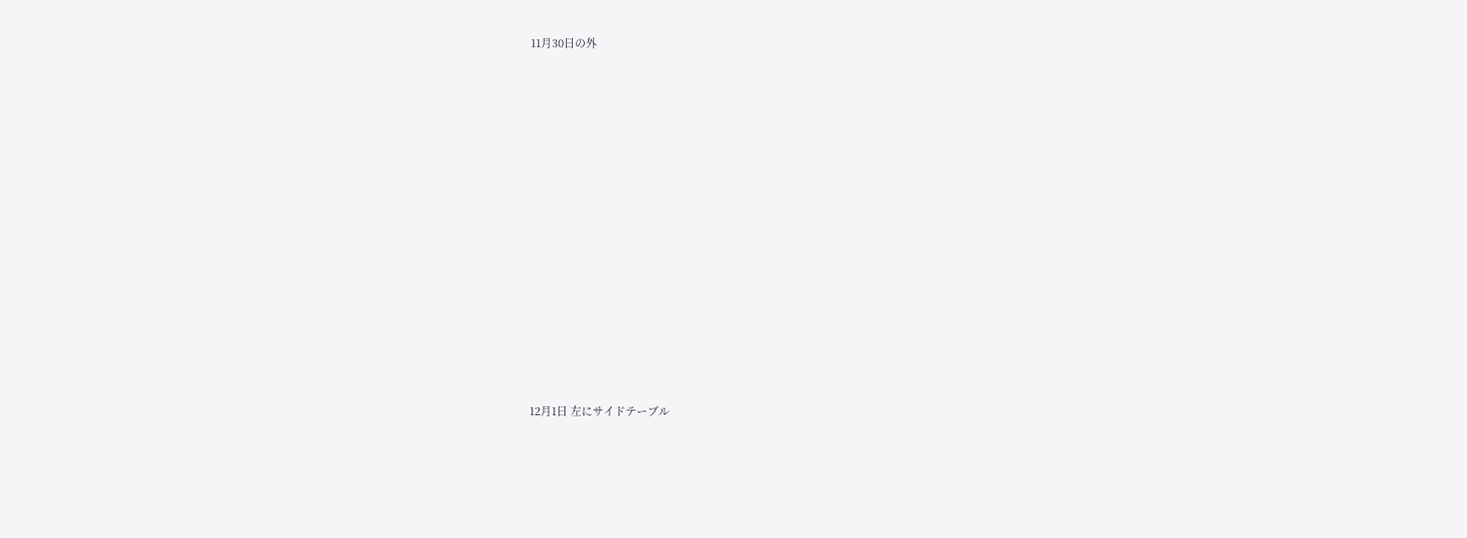11月30日の外
















12月1日 左にサイドテーブル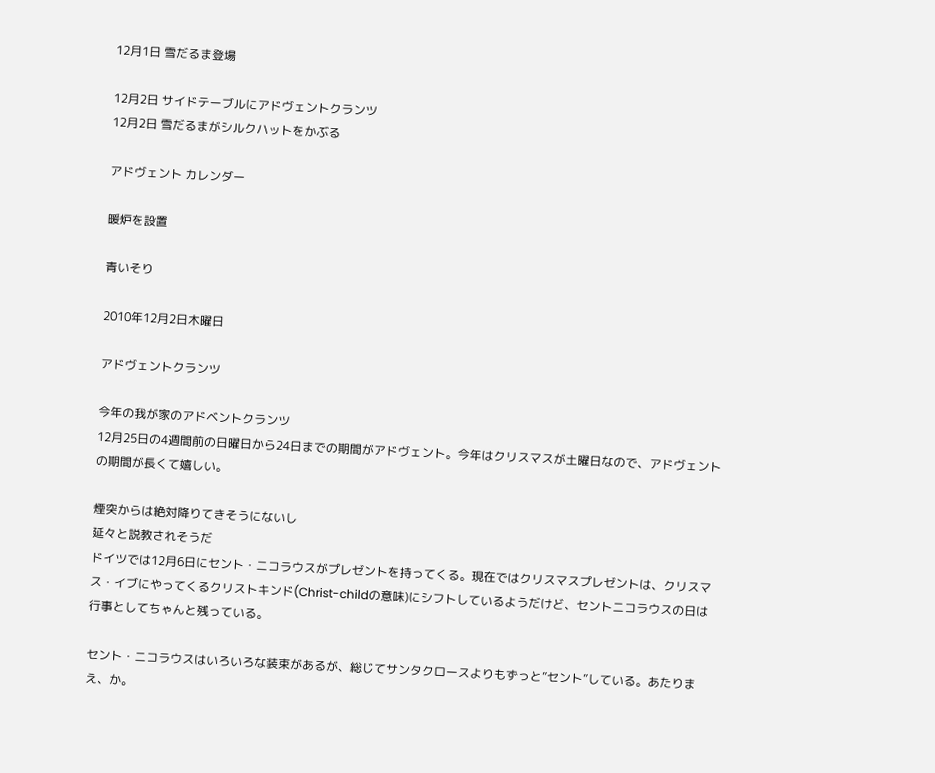12月1日 雪だるま登場

12月2日 サイドテーブルにアドヴェントクランツ
12月2日 雪だるまがシルクハットをかぶる

アドヴェント カレンダー

暖炉を設置

青いそり

2010年12月2日木曜日

アドヴェントクランツ

今年の我が家のアドベントクランツ
12月25日の4週間前の日曜日から24日までの期間がアドヴェント。今年はクリスマスが土曜日なので、アドヴェントの期間が長くて嬉しい。

煙突からは絶対降りてきそうにないし
延々と説教されそうだ
ドイツでは12月6日にセント・ニコラウスがプレゼントを持ってくる。現在ではクリスマスプレゼントは、クリスマス・イブにやってくるクリストキンド(Christ-childの意味)にシフトしているようだけど、セントニコラウスの日は行事としてちゃんと残っている。

セント・ニコラウスはいろいろな装束があるが、総じてサンタクロースよりもずっと”セント”している。あたりまえ、か。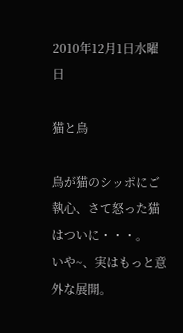2010年12月1日水曜日

猫と鳥

鳥が猫のシッポにご執心、さて怒った猫はついに・・・。
いや~、実はもっと意外な展開。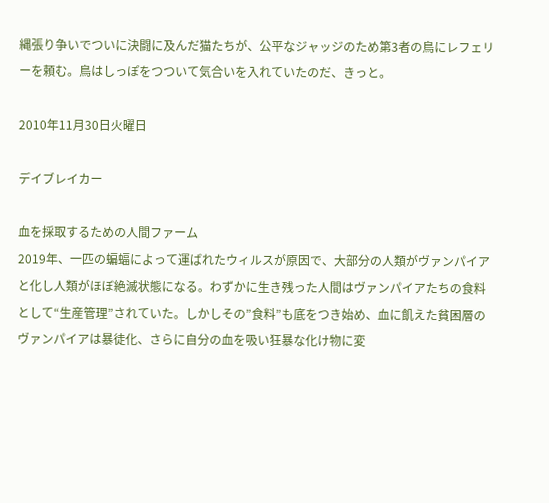縄張り争いでついに決闘に及んだ猫たちが、公平なジャッジのため第3者の鳥にレフェリーを頼む。鳥はしっぽをつついて気合いを入れていたのだ、きっと。

2010年11月30日火曜日

デイブレイカー

血を採取するための人間ファーム
2019年、一匹の蝙蝠によって運ばれたウィルスが原因で、大部分の人類がヴァンパイアと化し人類がほぼ絶滅状態になる。わずかに生き残った人間はヴァンパイアたちの食料として“生産管理”されていた。しかしその”食料”も底をつき始め、血に飢えた貧困層のヴァンパイアは暴徒化、さらに自分の血を吸い狂暴な化け物に変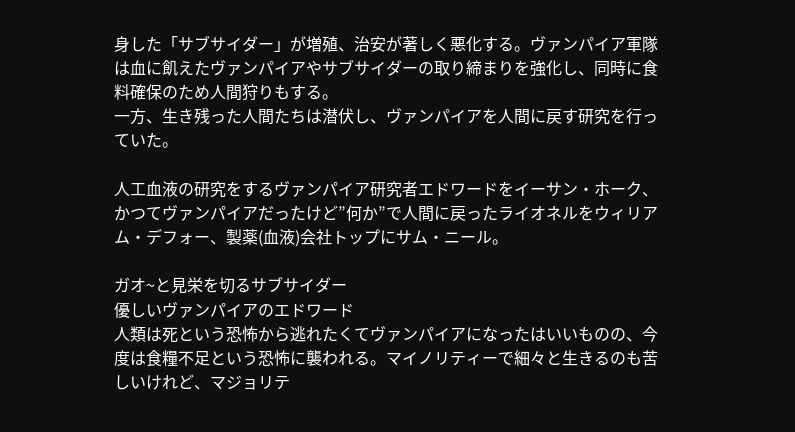身した「サブサイダー」が増殖、治安が著しく悪化する。ヴァンパイア軍隊は血に飢えたヴァンパイアやサブサイダーの取り締まりを強化し、同時に食料確保のため人間狩りもする。
一方、生き残った人間たちは潜伏し、ヴァンパイアを人間に戻す研究を行っていた。

人工血液の研究をするヴァンパイア研究者エドワードをイーサン・ホーク、かつてヴァンパイアだったけど”何か”で人間に戻ったライオネルをウィリアム・デフォー、製薬(血液)会社トップにサム・ニール。

ガオ~と見栄を切るサブサイダー
優しいヴァンパイアのエドワード
人類は死という恐怖から逃れたくてヴァンパイアになったはいいものの、今度は食糧不足という恐怖に襲われる。マイノリティーで細々と生きるのも苦しいけれど、マジョリテ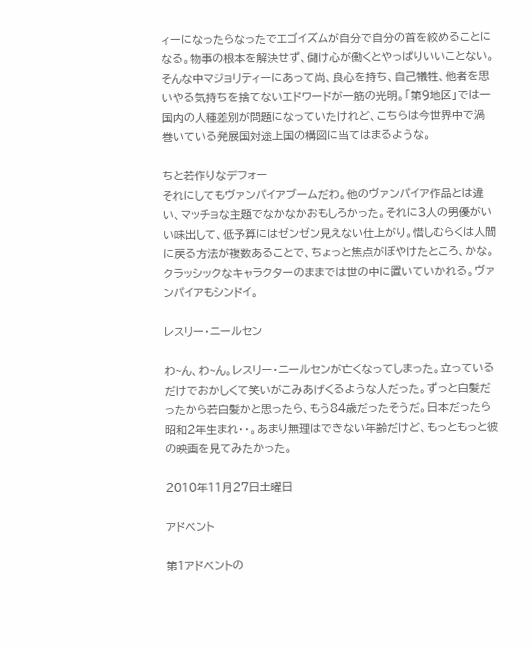ィーになったらなったでエゴイズムが自分で自分の首を絞めることになる。物事の根本を解決せず、儲け心が働くとやっぱりいいことない。そんな中マジョリティーにあって尚、良心を持ち、自己犠牲、他者を思いやる気持ちを捨てないエドワードが一筋の光明。「第9地区」では一国内の人種差別が問題になっていたけれど、こちらは今世界中で渦巻いている発展国対途上国の構図に当てはまるような。

ちと若作りなデフォー
それにしてもヴァンパイアブームだわ。他のヴァンパイア作品とは違い、マッチョな主題でなかなかおもしろかった。それに3人の男優がいい味出して、低予算にはゼンゼン見えない仕上がり。惜しむらくは人間に戻る方法が複数あることで、ちょっと焦点がぼやけたところ、かな。クラッシックなキャラクターのままでは世の中に置いていかれる。ヴァンパイアもシンドイ。

レスリー・ニールセン

わ~ん、わ~ん。レスリー・ニールセンが亡くなってしまった。立っているだけでおかしくて笑いがこみあげくるような人だった。ずっと白髪だったから若白髪かと思ったら、もう84歳だったそうだ。日本だったら昭和2年生まれ・・。あまり無理はできない年齢だけど、もっともっと彼の映画を見てみたかった。

2010年11月27日土曜日

アドベント

第1アドベントの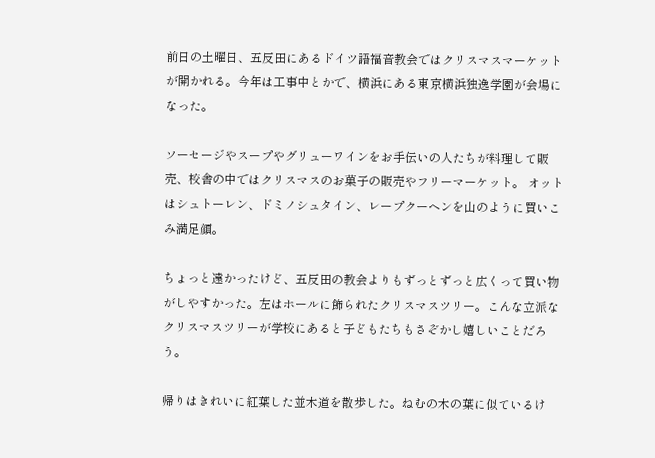前日の土曜日、五反田にあるドイツ語福音教会ではクリスマスマーケットが開かれる。今年は工事中とかで、横浜にある東京横浜独逸学園が会場になった。

ソーセージやスープやグリューワインをお手伝いの人たちが料理して販売、校舎の中ではクリスマスのお菓子の販売やフリーマーケット。 オットはシュトーレン、ドミノシュタイン、レープクーヘンを山のように買いこみ満足顔。

ちょっと遠かったけど、五反田の教会よりもずっとずっと広くって買い物がしやすかった。左はホールに飾られたクリスマスツリー。こんな立派なクリスマスツリーが学校にあると子どもたちもさぞかし嬉しいことだろう。

帰りはきれいに紅葉した並木道を散歩した。ねむの木の葉に似ているけ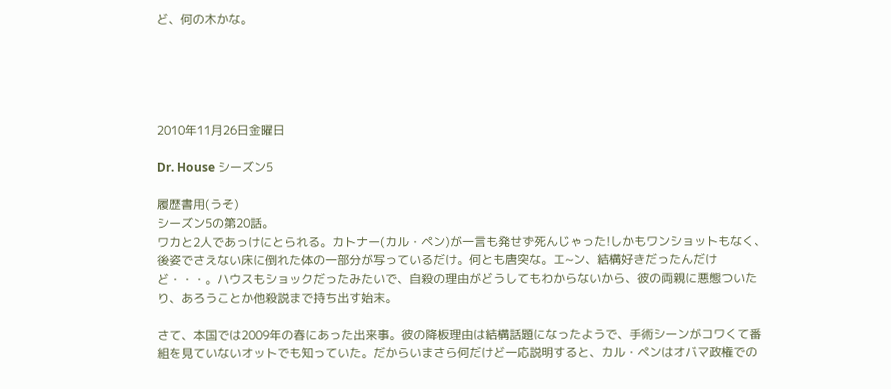ど、何の木かな。





2010年11月26日金曜日

Dr. House シーズン5

履歴書用(うそ)
シーズン5の第20話。
ワカと2人であっけにとられる。カトナー(カル・ペン)が一言も発せず死んじゃった!しかもワンショットもなく、後姿でさえない床に倒れた体の一部分が写っているだけ。何とも唐突な。エ~ン、結構好きだったんだけど・・・。ハウスもショックだったみたいで、自殺の理由がどうしてもわからないから、彼の両親に悪態ついたり、あろうことか他殺説まで持ち出す始末。

さて、本国では2009年の春にあった出来事。彼の降板理由は結構話題になったようで、手術シーンがコワくて番組を見ていないオットでも知っていた。だからいまさら何だけど一応説明すると、カル・ペンはオバマ政権での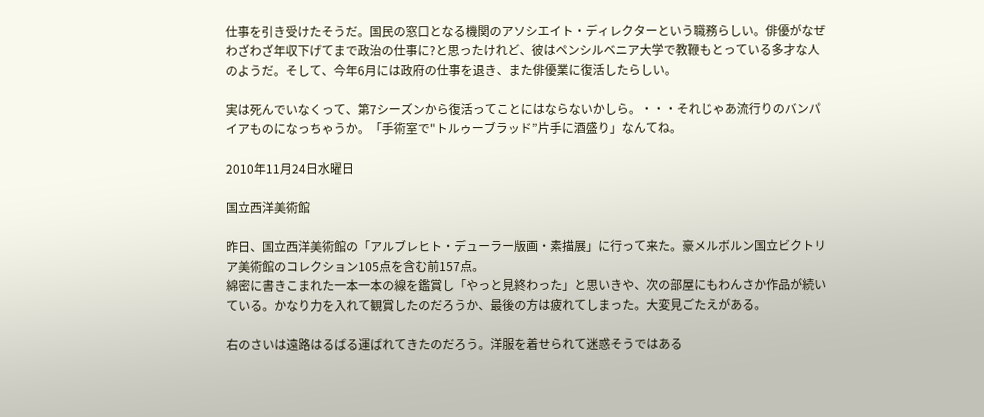仕事を引き受けたそうだ。国民の窓口となる機関のアソシエイト・ディレクターという職務らしい。俳優がなぜわざわざ年収下げてまで政治の仕事に?と思ったけれど、彼はペンシルベニア大学で教鞭もとっている多才な人のようだ。そして、今年6月には政府の仕事を退き、また俳優業に復活したらしい。

実は死んでいなくって、第7シーズンから復活ってことにはならないかしら。・・・それじゃあ流行りのバンパイアものになっちゃうか。「手術室で"トルゥーブラッド”片手に酒盛り」なんてね。

2010年11月24日水曜日

国立西洋美術館

昨日、国立西洋美術館の「アルブレヒト・デューラー版画・素描展」に行って来た。豪メルボルン国立ビクトリア美術館のコレクション105点を含む前157点。
綿密に書きこまれた一本一本の線を鑑賞し「やっと見終わった」と思いきや、次の部屋にもわんさか作品が続いている。かなり力を入れて観賞したのだろうか、最後の方は疲れてしまった。大変見ごたえがある。

右のさいは遠路はるばる運ばれてきたのだろう。洋服を着せられて迷惑そうではある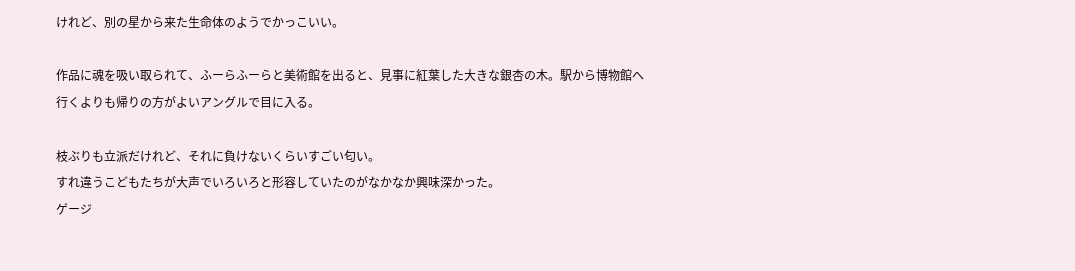けれど、別の星から来た生命体のようでかっこいい。

作品に魂を吸い取られて、ふーらふーらと美術館を出ると、見事に紅葉した大きな銀杏の木。駅から博物館へ行くよりも帰りの方がよいアングルで目に入る。

枝ぶりも立派だけれど、それに負けないくらいすごい匂い。
すれ違うこどもたちが大声でいろいろと形容していたのがなかなか興味深かった。
ゲージ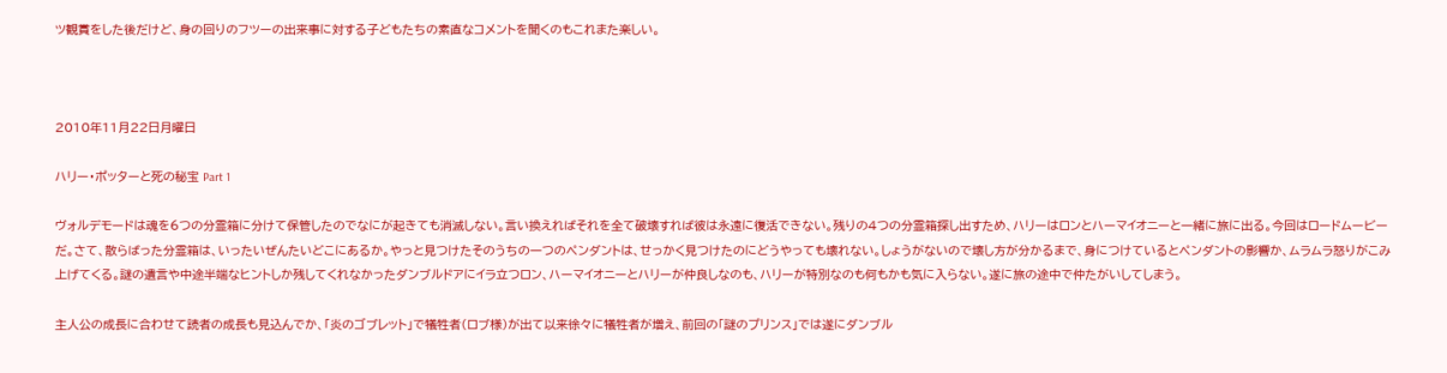ツ観賞をした後だけど、身の回りのフツーの出来事に対する子どもたちの素直なコメントを聞くのもこれまた楽しい。



2010年11月22日月曜日

ハリー・ポッターと死の秘宝 Part 1

ヴォルデモードは魂を6つの分霊箱に分けて保管したのでなにが起きても消滅しない。言い換えればそれを全て破壊すれば彼は永遠に復活できない。残りの4つの分霊箱探し出すため、ハリーはロンとハーマイオニーと一緒に旅に出る。今回はロードムービーだ。さて、散らばった分霊箱は、いったいぜんたいどこにあるか。やっと見つけたそのうちの一つのペンダントは、せっかく見つけたのにどうやっても壊れない。しょうがないので壊し方が分かるまで、身につけているとペンダントの影響か、ムラムラ怒りがこみ上げてくる。謎の遺言や中途半端なヒントしか残してくれなかったダンブルドアにイラ立つロン、ハーマイオニーとハリーが仲良しなのも、ハリーが特別なのも何もかも気に入らない。遂に旅の途中で仲たがいしてしまう。

主人公の成長に合わせて読者の成長も見込んでか、「炎のゴブレット」で犠牲者(ロブ様)が出て以来徐々に犠牲者が増え、前回の「謎のプリンス」では遂にダンブル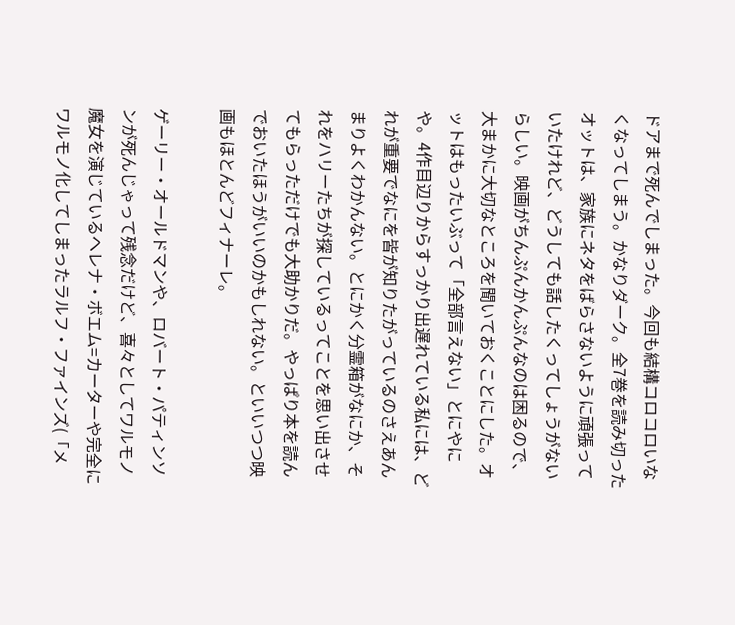ドアまで死んでしまった。今回も結構コロコロいなくなってしまう。かなりダーク。全7巻を読み切ったオットは、家族にネタをばらさないように頑張っていたけれど、どうしても話したくってしょうがないらしい。映画がちんぷんかんぷんなのは困るので、大まかに大切なところを聞いておくことにした。オットはもったいぶって「全部言えない」とにやにや。4作目辺りからすっかり出遅れている私には、どれが重要でなにを皆が知りたがっているのさえあんまりよくわかんない。とにかく分霊箱がなにか、それをハリーたちが探しているってことを思い出させてもらっただけでも大助かりだ。やっぱり本を読んでおいたほうがいいのかもしれない。といいつつ映画もほとんどフィナーレ。

ゲーリー・オールドマンや、ロバート・パティンソンが死んじゃって残念だけど、喜々としてワルモノ魔女を演じているヘレナ・ボエム=カーターや完全にワルモノ化してしまったラルフ・ファインズ(「メ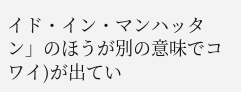イド・イン・マンハッタン」のほうが別の意味でコワイ)が出てい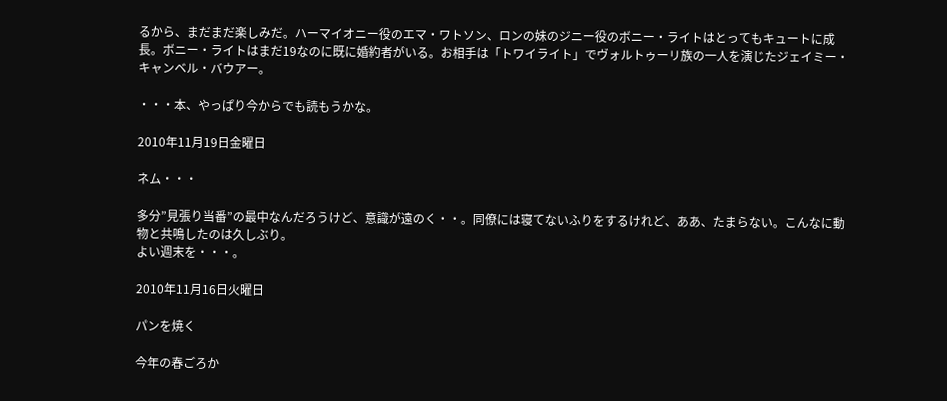るから、まだまだ楽しみだ。ハーマイオニー役のエマ・ワトソン、ロンの妹のジニー役のボニー・ライトはとってもキュートに成長。ボニー・ライトはまだ19なのに既に婚約者がいる。お相手は「トワイライト」でヴォルトゥーリ族の一人を演じたジェイミー・キャンベル・バウアー。

・・・本、やっぱり今からでも読もうかな。

2010年11月19日金曜日

ネム・・・

多分”見張り当番”の最中なんだろうけど、意識が遠のく・・。同僚には寝てないふりをするけれど、ああ、たまらない。こんなに動物と共鳴したのは久しぶり。
よい週末を・・・。

2010年11月16日火曜日

パンを焼く

今年の春ごろか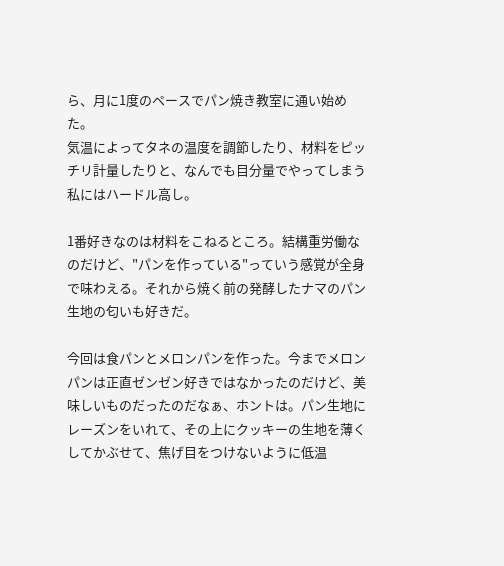ら、月に1度のペースでパン焼き教室に通い始めた。
気温によってタネの温度を調節したり、材料をピッチリ計量したりと、なんでも目分量でやってしまう私にはハードル高し。

1番好きなのは材料をこねるところ。結構重労働なのだけど、"パンを作っている"っていう感覚が全身で味わえる。それから焼く前の発酵したナマのパン生地の匂いも好きだ。

今回は食パンとメロンパンを作った。今までメロンパンは正直ゼンゼン好きではなかったのだけど、美味しいものだったのだなぁ、ホントは。パン生地にレーズンをいれて、その上にクッキーの生地を薄くしてかぶせて、焦げ目をつけないように低温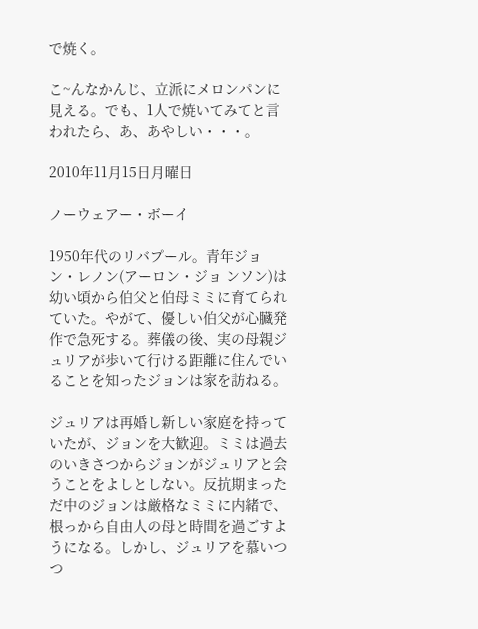で焼く。

こ~んなかんじ、立派にメロンパンに見える。でも、1人で焼いてみてと言われたら、あ、あやしい・・・。

2010年11月15日月曜日

ノーウェアー・ボーイ

1950年代のリバプール。青年ジョン・レノン(アーロン・ジョ ンソン)は幼い頃から伯父と伯母ミミに育てられていた。やがて、優しい伯父が心臓発作で急死する。葬儀の後、実の母親ジュリアが歩いて行ける距離に住んでいることを知ったジョンは家を訪ねる。

ジュリアは再婚し新しい家庭を持っていたが、ジョンを大歓迎。ミミは過去のいきさつからジョンがジュリアと会うことをよしとしない。反抗期まっただ中のジョンは厳格なミミに内緒で、根っから自由人の母と時間を過ごすようになる。しかし、ジュリアを慕いつつ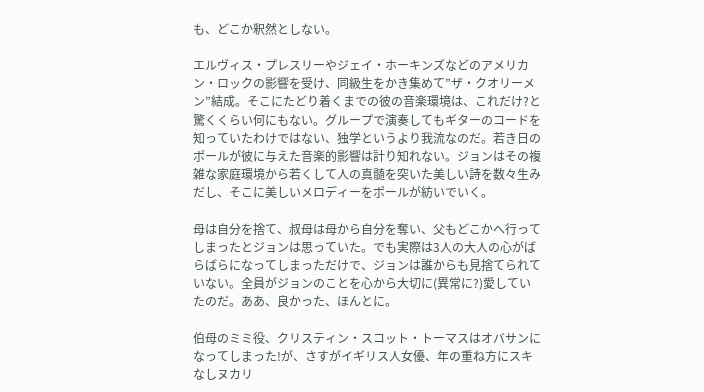も、どこか釈然としない。

エルヴィス・プレスリーやジェイ・ホーキンズなどのアメリカン・ロックの影響を受け、同級生をかき集めて”ザ・クオリーメン”結成。そこにたどり着くまでの彼の音楽環境は、これだけ?と驚くくらい何にもない。グループで演奏してもギターのコードを知っていたわけではない、独学というより我流なのだ。若き日のポールが彼に与えた音楽的影響は計り知れない。ジョンはその複雑な家庭環境から若くして人の真髄を突いた美しい詩を数々生みだし、そこに美しいメロディーをポールが紡いでいく。

母は自分を捨て、叔母は母から自分を奪い、父もどこかへ行ってしまったとジョンは思っていた。でも実際は3人の大人の心がばらばらになってしまっただけで、ジョンは誰からも見捨てられていない。全員がジョンのことを心から大切に(異常に?)愛していたのだ。ああ、良かった、ほんとに。

伯母のミミ役、クリスティン・スコット・トーマスはオバサンになってしまった!が、さすがイギリス人女優、年の重ね方にスキなしヌカリ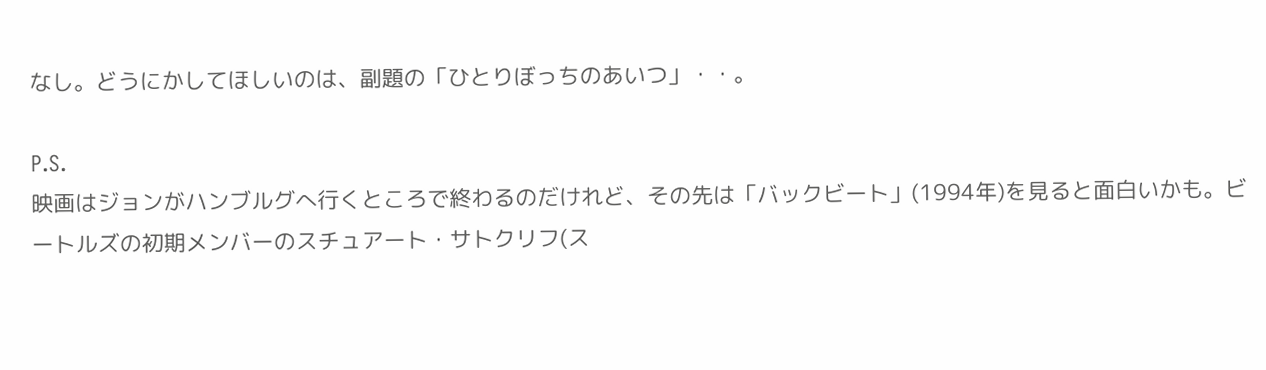なし。どうにかしてほしいのは、副題の「ひとりぼっちのあいつ」・・。

P.S.
映画はジョンがハンブルグへ行くところで終わるのだけれど、その先は「バックビート」(1994年)を見ると面白いかも。ビートルズの初期メンバーのスチュアート・サトクリフ(ス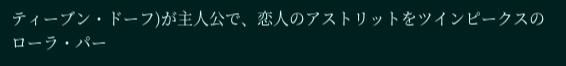ティーブン・ドーフ)が主人公で、恋人のアストリットをツインピークスのローラ・パー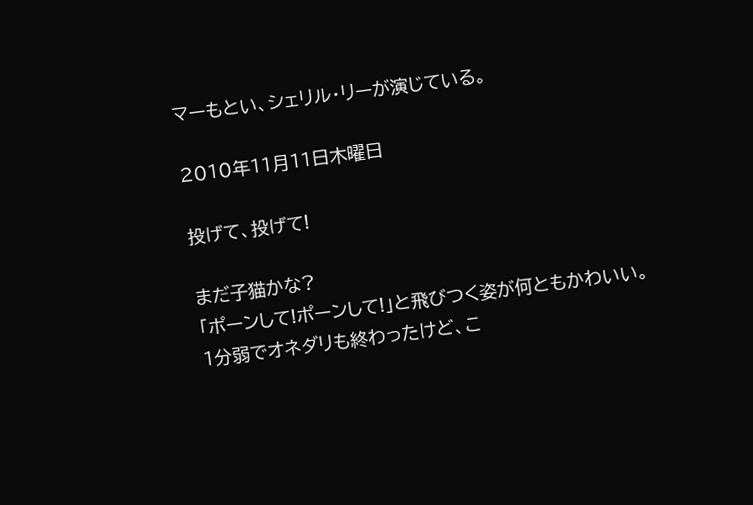マーもとい、シェリル・リーが演じている。

2010年11月11日木曜日

投げて、投げて!

まだ子猫かな?
「ポーンして!ポーンして!」と飛びつく姿が何ともかわいい。
1分弱でオネダリも終わったけど、こ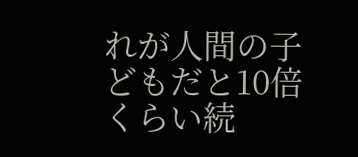れが人間の子どもだと10倍くらい続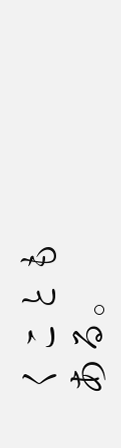くこともある。